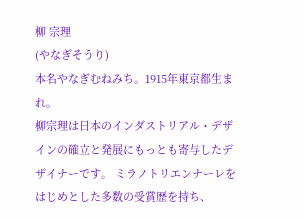柳 宗理
(やなぎそうり)
本名やなぎむねみち。1915年東京都生まれ。
柳宗理は日本のインダストリアル・デザインの確立と発展にもっとも寄与したデザイナーです。 ミラノトリエンナーレをはじめとした多数の受賞歴を持ち、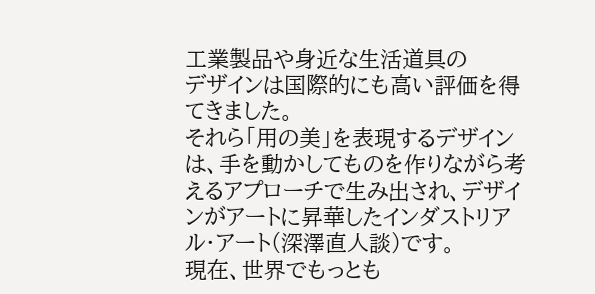工業製品や身近な生活道具の
デザインは国際的にも高い評価を得てきました。
それら「用の美」を表現するデザインは、手を動かしてものを作りながら考えるアプローチで生み出され、デザインがアートに昇華したインダストリアル・アート(深澤直人談)です。
現在、世界でもっとも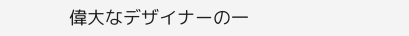偉大なデザイナーの一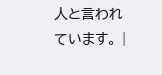人と言われています。 |